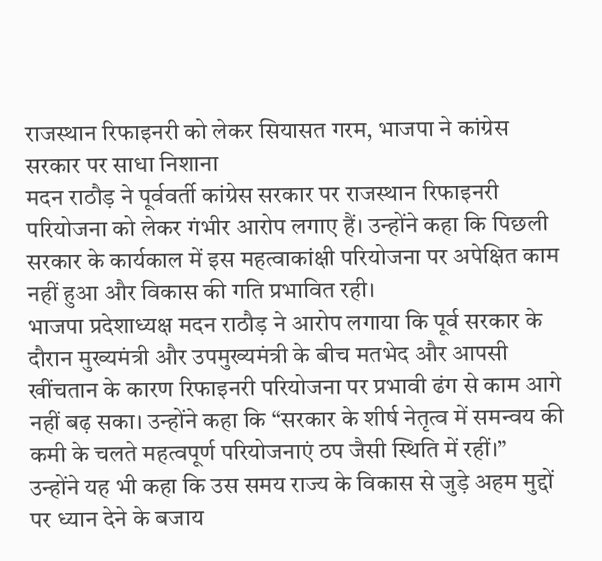राजस्थान रिफाइनरी को लेकर सियासत गरम, भाजपा ने कांग्रेस सरकार पर साधा निशाना
मदन राठौड़ ने पूर्ववर्ती कांग्रेस सरकार पर राजस्थान रिफाइनरी परियोजना को लेकर गंभीर आरोप लगाए हैं। उन्होंने कहा कि पिछली सरकार के कार्यकाल में इस महत्वाकांक्षी परियोजना पर अपेक्षित काम नहीं हुआ और विकास की गति प्रभावित रही।
भाजपा प्रदेशाध्यक्ष मदन राठौड़ ने आरोप लगाया कि पूर्व सरकार के दौरान मुख्यमंत्री और उपमुख्यमंत्री के बीच मतभेद और आपसी खींचतान के कारण रिफाइनरी परियोजना पर प्रभावी ढंग से काम आगे नहीं बढ़ सका। उन्होंने कहा कि “सरकार के शीर्ष नेतृत्व में समन्वय की कमी के चलते महत्वपूर्ण परियोजनाएं ठप जैसी स्थिति में रहीं।”
उन्होंने यह भी कहा कि उस समय राज्य के विकास से जुड़े अहम मुद्दों पर ध्यान देने के बजाय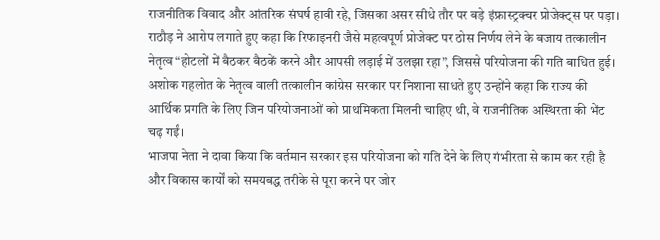राजनीतिक विवाद और आंतरिक संघर्ष हावी रहे, जिसका असर सीधे तौर पर बड़े इंफ्रास्ट्रक्चर प्रोजेक्ट्स पर पड़ा।
राठौड़ ने आरोप लगाते हुए कहा कि रिफाइनरी जैसे महत्वपूर्ण प्रोजेक्ट पर ठोस निर्णय लेने के बजाय तत्कालीन नेतृत्व “होटलों में बैठकर बैठकें करने और आपसी लड़ाई में उलझा रहा”, जिससे परियोजना की गति बाधित हुई।
अशोक गहलोत के नेतृत्व वाली तत्कालीन कांग्रेस सरकार पर निशाना साधते हुए उन्होंने कहा कि राज्य की आर्थिक प्रगति के लिए जिन परियोजनाओं को प्राथमिकता मिलनी चाहिए थी, वे राजनीतिक अस्थिरता की भेंट चढ़ गईं।
भाजपा नेता ने दावा किया कि वर्तमान सरकार इस परियोजना को गति देने के लिए गंभीरता से काम कर रही है और विकास कार्यों को समयबद्ध तरीके से पूरा करने पर जोर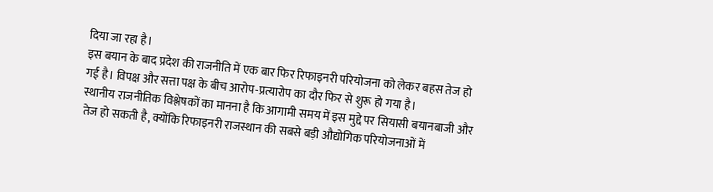दिया जा रहा है।
इस बयान के बाद प्रदेश की राजनीति में एक बार फिर रिफाइनरी परियोजना को लेकर बहस तेज हो गई है। विपक्ष और सत्ता पक्ष के बीच आरोप-प्रत्यारोप का दौर फिर से शुरू हो गया है।
स्थानीय राजनीतिक विश्लेषकों का मानना है कि आगामी समय में इस मुद्दे पर सियासी बयानबाजी और तेज हो सकती है, क्योंकि रिफाइनरी राजस्थान की सबसे बड़ी औद्योगिक परियोजनाओं में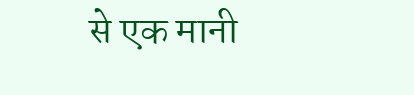से एक मानी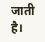जाती है।